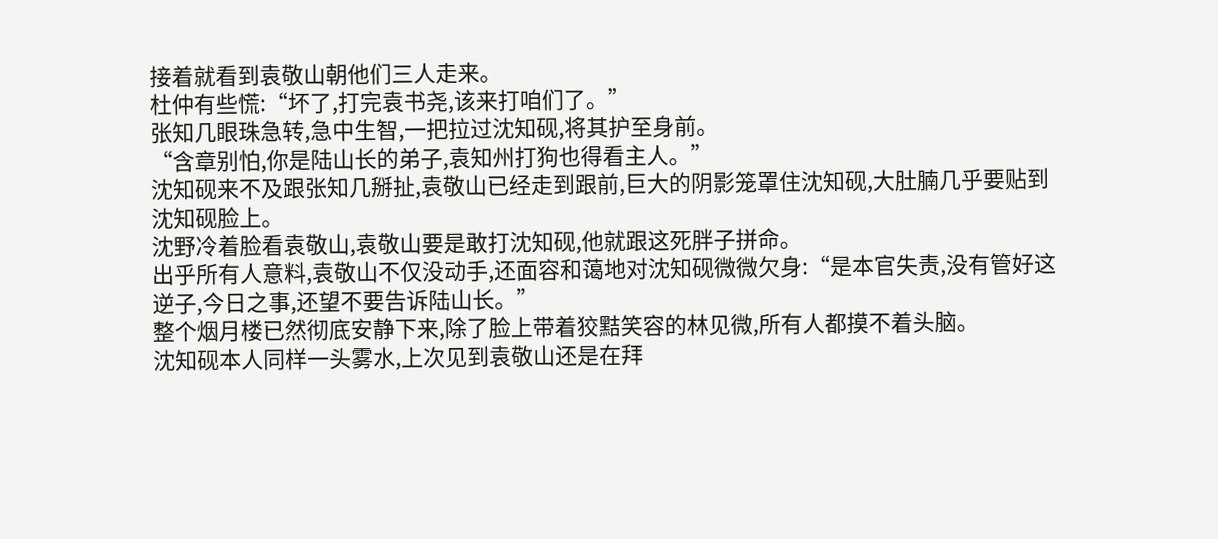接着就看到袁敬山朝他们三人走来。
杜仲有些慌:“坏了,打完袁书尧,该来打咱们了。”
张知几眼珠急转,急中生智,一把拉过沈知砚,将其护至身前。
“含章别怕,你是陆山长的弟子,袁知州打狗也得看主人。”
沈知砚来不及跟张知几掰扯,袁敬山已经走到跟前,巨大的阴影笼罩住沈知砚,大肚腩几乎要贴到沈知砚脸上。
沈野冷着脸看袁敬山,袁敬山要是敢打沈知砚,他就跟这死胖子拼命。
出乎所有人意料,袁敬山不仅没动手,还面容和蔼地对沈知砚微微欠身:“是本官失责,没有管好这逆子,今日之事,还望不要告诉陆山长。”
整个烟月楼已然彻底安静下来,除了脸上带着狡黠笑容的林见微,所有人都摸不着头脑。
沈知砚本人同样一头雾水,上次见到袁敬山还是在拜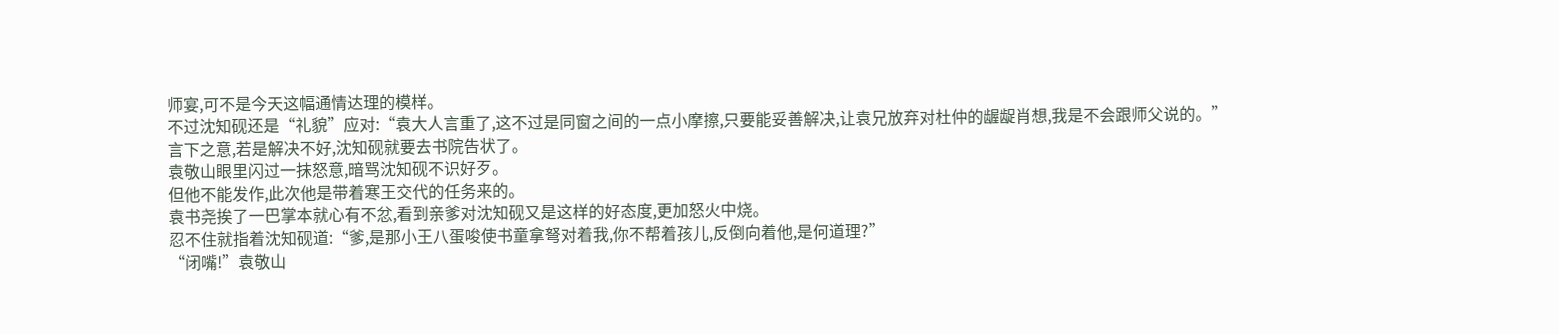师宴,可不是今天这幅通情达理的模样。
不过沈知砚还是“礼貌”应对:“袁大人言重了,这不过是同窗之间的一点小摩擦,只要能妥善解决,让袁兄放弃对杜仲的龌龊肖想,我是不会跟师父说的。”
言下之意,若是解决不好,沈知砚就要去书院告状了。
袁敬山眼里闪过一抹怒意,暗骂沈知砚不识好歹。
但他不能发作,此次他是带着寒王交代的任务来的。
袁书尧挨了一巴掌本就心有不忿,看到亲爹对沈知砚又是这样的好态度,更加怒火中烧。
忍不住就指着沈知砚道:“爹,是那小王八蛋唆使书童拿弩对着我,你不帮着孩儿,反倒向着他,是何道理?”
“闭嘴!”袁敬山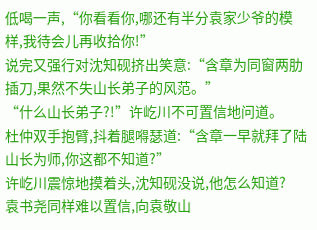低喝一声,“你看看你,哪还有半分袁家少爷的模样,我待会儿再收拾你!”
说完又强行对沈知砚挤出笑意:“含章为同窗两肋插刀,果然不失山长弟子的风范。”
“什么山长弟子?!”许屹川不可置信地问道。
杜仲双手抱臂,抖着腿嘚瑟道:“含章一早就拜了陆山长为师,你这都不知道?”
许屹川震惊地摸着头,沈知砚没说,他怎么知道?
袁书尧同样难以置信,向袁敬山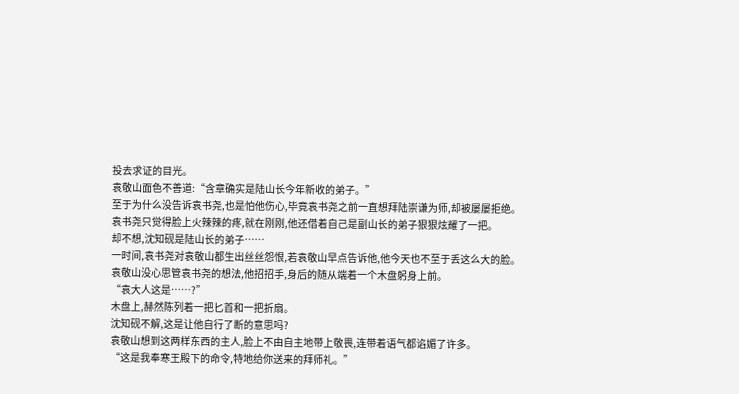投去求证的目光。
袁敬山面色不善道:“含章确实是陆山长今年新收的弟子。”
至于为什么没告诉袁书尧,也是怕他伤心,毕竟袁书尧之前一直想拜陆崇谦为师,却被屡屡拒绝。
袁书尧只觉得脸上火辣辣的疼,就在刚刚,他还借着自己是副山长的弟子狠狠炫耀了一把。
却不想,沈知砚是陆山长的弟子……
一时间,袁书尧对袁敬山都生出丝丝怨恨,若袁敬山早点告诉他,他今天也不至于丢这么大的脸。
袁敬山没心思管袁书尧的想法,他招招手,身后的随从端着一个木盘躬身上前。
“袁大人这是……?”
木盘上,赫然陈列着一把匕首和一把折扇。
沈知砚不解,这是让他自行了断的意思吗?
袁敬山想到这两样东西的主人,脸上不由自主地带上敬畏,连带着语气都谄媚了许多。
“这是我奉寒王殿下的命令,特地给你送来的拜师礼。”